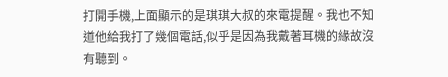打開手機,上面顯示的是琪琪大叔的來電提醒。我也不知道他給我打了幾個電話,似乎是因為我戴著耳機的緣故沒有聽到。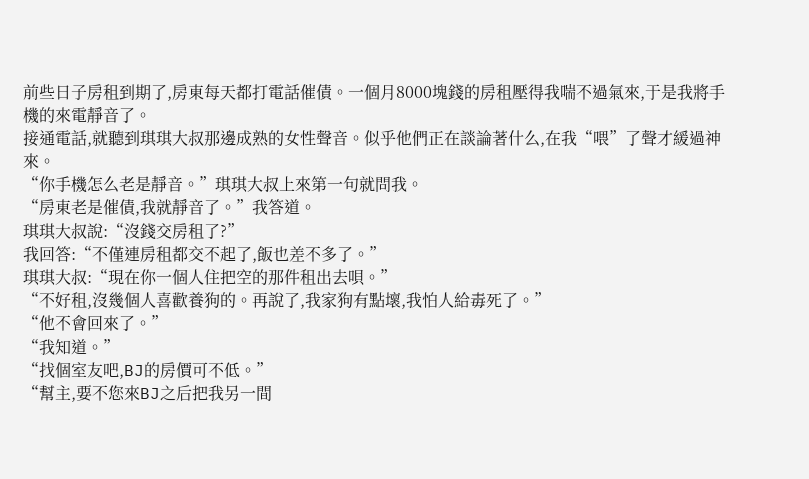前些日子房租到期了,房東每天都打電話催債。一個月8000塊錢的房租壓得我喘不過氣來,于是我將手機的來電靜音了。
接通電話,就聽到琪琪大叔那邊成熟的女性聲音。似乎他們正在談論著什么,在我“喂”了聲才緩過神來。
“你手機怎么老是靜音。”琪琪大叔上來第一句就問我。
“房東老是催債,我就靜音了。”我答道。
琪琪大叔說:“沒錢交房租了?”
我回答:“不僅連房租都交不起了,飯也差不多了。”
琪琪大叔:“現在你一個人住把空的那件租出去唄。”
“不好租,沒幾個人喜歡養狗的。再說了,我家狗有點壞,我怕人給毒死了。”
“他不會回來了。”
“我知道。”
“找個室友吧,BJ的房價可不低。”
“幫主,要不您來BJ之后把我另一間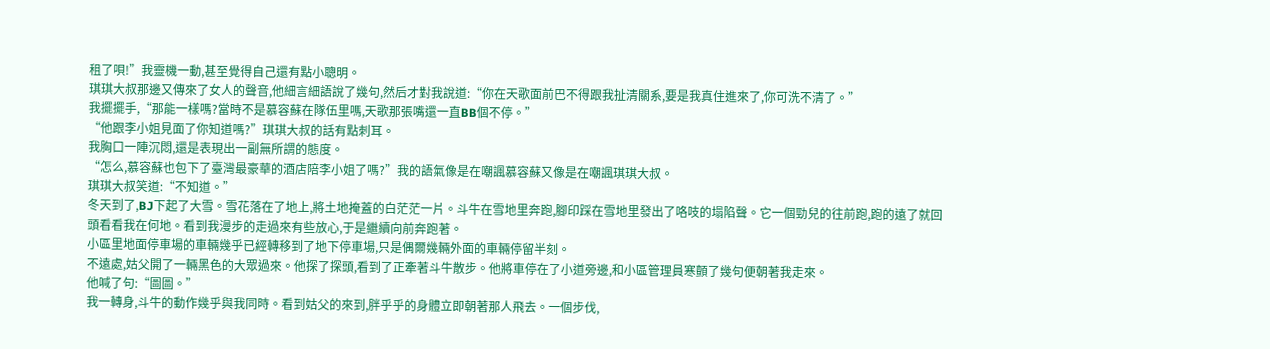租了唄!”我靈機一動,甚至覺得自己還有點小聰明。
琪琪大叔那邊又傳來了女人的聲音,他細言細語說了幾句,然后才對我說道:“你在天歌面前巴不得跟我扯清關系,要是我真住進來了,你可洗不清了。”
我擺擺手,“那能一樣嗎?當時不是慕容蘇在隊伍里嗎,天歌那張嘴還一直BB個不停。”
“他跟李小姐見面了你知道嗎?”琪琪大叔的話有點刺耳。
我胸口一陣沉悶,還是表現出一副無所謂的態度。
“怎么,慕容蘇也包下了臺灣最豪華的酒店陪李小姐了嗎?”我的語氣像是在嘲諷慕容蘇又像是在嘲諷琪琪大叔。
琪琪大叔笑道:“不知道。”
冬天到了,BJ下起了大雪。雪花落在了地上,將土地掩蓋的白茫茫一片。斗牛在雪地里奔跑,腳印踩在雪地里發出了咯吱的塌陷聲。它一個勁兒的往前跑,跑的遠了就回頭看看我在何地。看到我漫步的走過來有些放心,于是繼續向前奔跑著。
小區里地面停車場的車輛幾乎已經轉移到了地下停車場,只是偶爾幾輛外面的車輛停留半刻。
不遠處,姑父開了一輛黑色的大眾過來。他探了探頭,看到了正牽著斗牛散步。他將車停在了小道旁邊,和小區管理員寒顫了幾句便朝著我走來。
他喊了句:“圖圖。”
我一轉身,斗牛的動作幾乎與我同時。看到姑父的來到,胖乎乎的身體立即朝著那人飛去。一個步伐,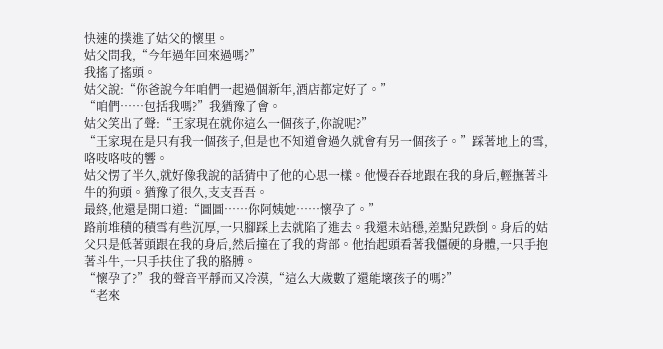快速的撲進了姑父的懷里。
姑父問我,“今年過年回來過嗎?”
我搖了搖頭。
姑父說:“你爸說今年咱們一起過個新年,酒店都定好了。”
“咱們……包括我嗎?”我猶豫了會。
姑父笑出了聲:“王家現在就你這么一個孩子,你說呢?”
“王家現在是只有我一個孩子,但是也不知道會過久就會有另一個孩子。”踩著地上的雪,咯吱咯吱的響。
姑父愣了半久,就好像我說的話猜中了他的心思一樣。他慢吞吞地跟在我的身后,輕撫著斗牛的狗頭。猶豫了很久,支支吾吾。
最終,他還是開口道:“圖圖……你阿姨她……懷孕了。”
路前堆積的積雪有些沉厚,一只腳踩上去就陷了進去。我還未站穩,差點兒跌倒。身后的姑父只是低著頭跟在我的身后,然后撞在了我的背部。他抬起頭看著我僵硬的身體,一只手抱著斗牛,一只手扶住了我的胳膊。
“懷孕了?”我的聲音平靜而又冷漠,“這么大歲數了還能壞孩子的嗎?”
“老來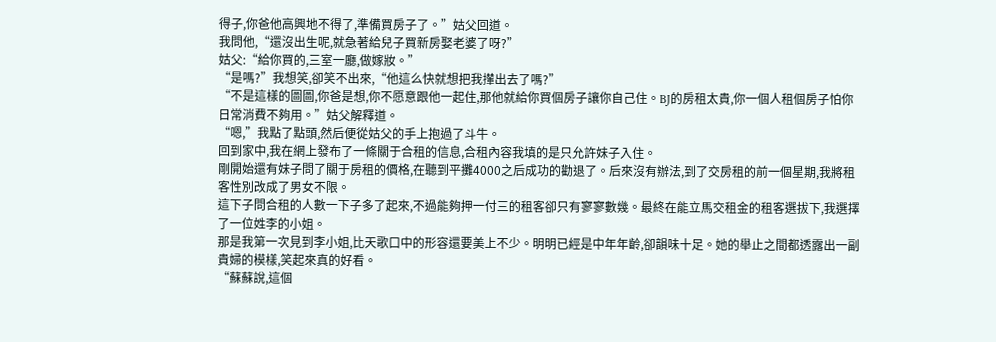得子,你爸他高興地不得了,準備買房子了。”姑父回道。
我問他,“還沒出生呢,就急著給兒子買新房娶老婆了呀?”
姑父:“給你買的,三室一廳,做嫁妝。”
“是嗎?”我想笑,卻笑不出來,“他這么快就想把我攆出去了嗎?”
“不是這樣的圖圖,你爸是想,你不愿意跟他一起住,那他就給你買個房子讓你自己住。BJ的房租太貴,你一個人租個房子怕你日常消費不夠用。”姑父解釋道。
“嗯,”我點了點頭,然后便從姑父的手上抱過了斗牛。
回到家中,我在網上發布了一條關于合租的信息,合租內容我填的是只允許妹子入住。
剛開始還有妹子問了關于房租的價格,在聽到平攤4000之后成功的勸退了。后來沒有辦法,到了交房租的前一個星期,我將租客性別改成了男女不限。
這下子問合租的人數一下子多了起來,不過能夠押一付三的租客卻只有寥寥數幾。最終在能立馬交租金的租客選拔下,我選擇了一位姓李的小姐。
那是我第一次見到李小姐,比天歌口中的形容還要美上不少。明明已經是中年年齡,卻韻味十足。她的舉止之間都透露出一副貴婦的模樣,笑起來真的好看。
“蘇蘇說,這個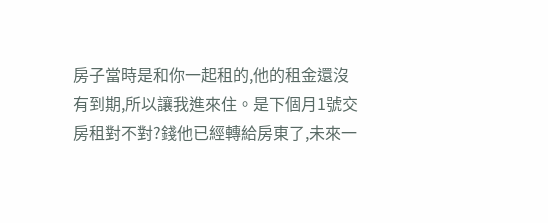房子當時是和你一起租的,他的租金還沒有到期,所以讓我進來住。是下個月1號交房租對不對?錢他已經轉給房東了,未來一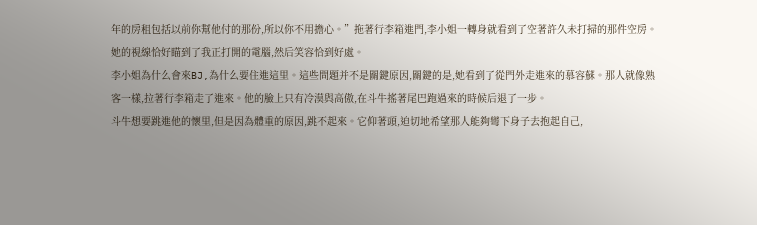年的房租包括以前你幫他付的那份,所以你不用擔心。”拖著行李箱進門,李小姐一轉身就看到了空著許久未打掃的那件空房。她的視線恰好瞄到了我正打開的電腦,然后笑容恰到好處。
李小姐為什么會來BJ,為什么要住進這里。這些問題并不是關鍵原因,關鍵的是,她看到了從門外走進來的慕容蘇。那人就像熟客一樣,拉著行李箱走了進來。他的臉上只有冷漠與高傲,在斗牛搖著尾巴跑過來的時候后退了一步。
斗牛想要跳進他的懷里,但是因為體重的原因,跳不起來。它仰著頭,迫切地希望那人能夠彎下身子去抱起自己,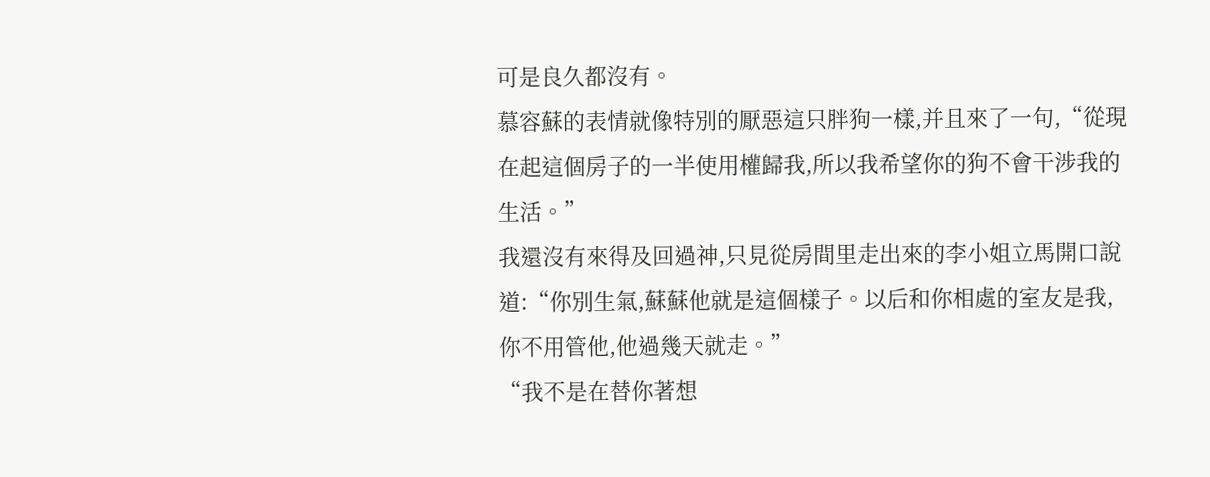可是良久都沒有。
慕容蘇的表情就像特別的厭惡這只胖狗一樣,并且來了一句,“從現在起這個房子的一半使用權歸我,所以我希望你的狗不會干涉我的生活。”
我還沒有來得及回過神,只見從房間里走出來的李小姐立馬開口說道:“你別生氣,蘇蘇他就是這個樣子。以后和你相處的室友是我,你不用管他,他過幾天就走。”
“我不是在替你著想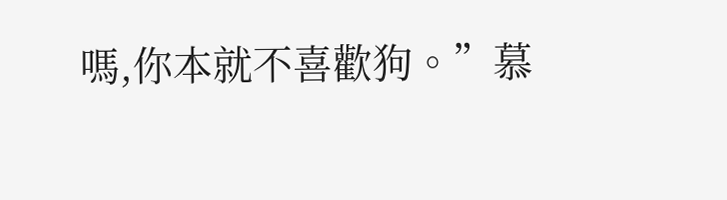嗎,你本就不喜歡狗。”慕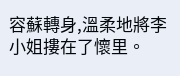容蘇轉身,溫柔地將李小姐摟在了懷里。